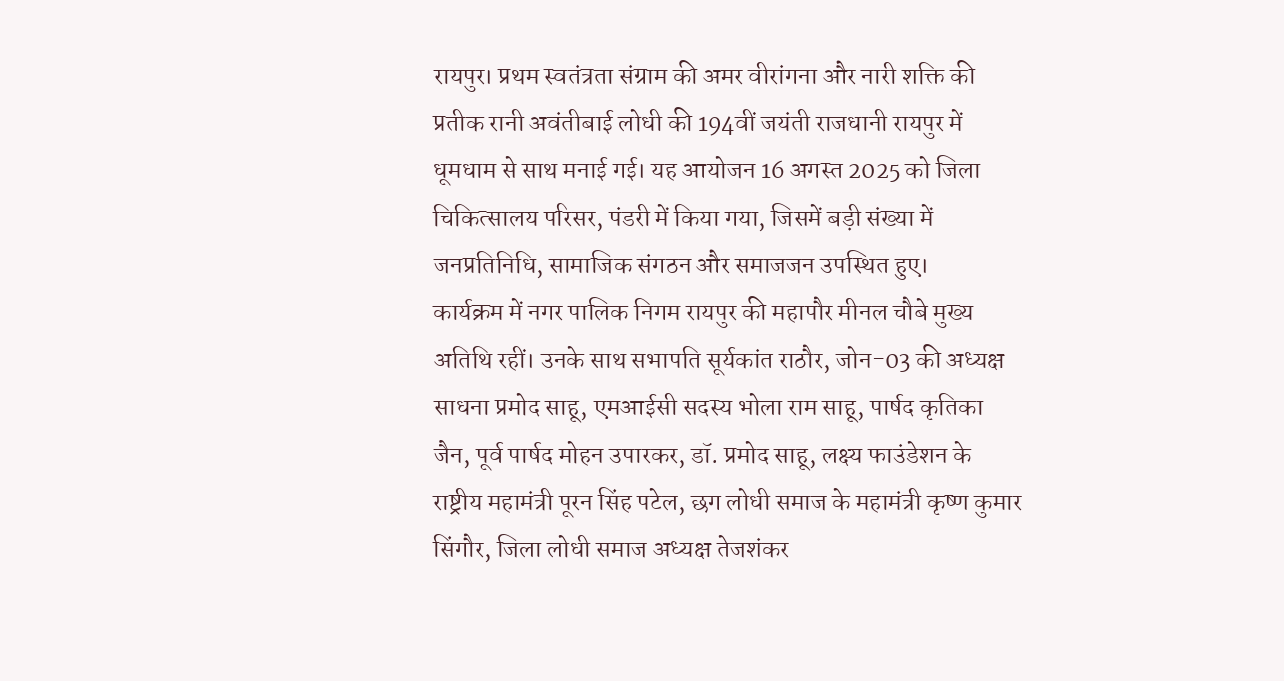रायपुर। प्रथम स्वतंत्रता संग्राम की अमर वीरांगना और नारी शक्ति की प्रतीक रानी अवंतीबाई लोधी की 194वीं जयंती राजधानी रायपुर में धूमधाम से साथ मनाई गई। यह आयोजन 16 अगस्त 2025 को जिला चिकित्सालय परिसर, पंडरी में किया गया, जिसमें बड़ी संख्या में जनप्रतिनिधि, सामाजिक संगठन और समाजजन उपस्थित हुए।
कार्यक्रम में नगर पालिक निगम रायपुर की महापौर मीनल चौबे मुख्य अतिथि रहीं। उनके साथ सभापति सूर्यकांत राठौर, जोन-03 की अध्यक्ष साधना प्रमोद साहू, एमआईसी सदस्य भोला राम साहू, पार्षद कृतिका जैन, पूर्व पार्षद मोहन उपारकर, डॉ. प्रमोद साहू, लक्ष्य फाउंडेशन के राष्ट्रीय महामंत्री पूरन सिंह पटेल, छग लोधी समाज के महामंत्री कृष्ण कुमार सिंगौर, जिला लोधी समाज अध्यक्ष तेजशंकर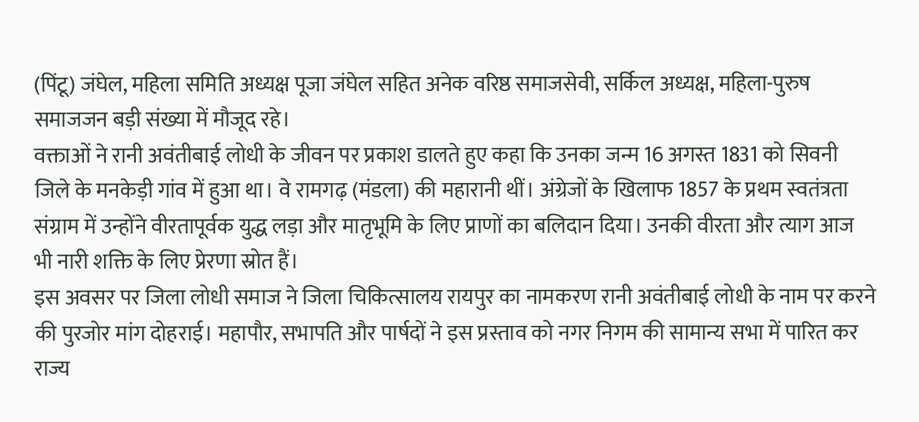(पिंटू) जंघेल, महिला समिति अध्यक्ष पूजा जंघेल सहित अनेक वरिष्ठ समाजसेवी, सर्किल अध्यक्ष, महिला-पुरुष समाजजन बड़ी संख्या में मौजूद रहे।
वक्ताओं ने रानी अवंतीबाई लोधी के जीवन पर प्रकाश डालते हुए कहा कि उनका जन्म 16 अगस्त 1831 को सिवनी जिले के मनकेड़ी गांव में हुआ था। वे रामगढ़ (मंडला) की महारानी थीं। अंग्रेजों के खिलाफ 1857 के प्रथम स्वतंत्रता संग्राम में उन्होंने वीरतापूर्वक युद्ध लड़ा और मातृभूमि के लिए प्राणों का बलिदान दिया। उनकी वीरता और त्याग आज भी नारी शक्ति के लिए प्रेरणा स्रोत हैं।
इस अवसर पर जिला लोधी समाज ने जिला चिकित्सालय रायपुर का नामकरण रानी अवंतीबाई लोधी के नाम पर करने की पुरजोर मांग दोहराई। महापौर, सभापति और पार्षदों ने इस प्रस्ताव को नगर निगम की सामान्य सभा में पारित कर राज्य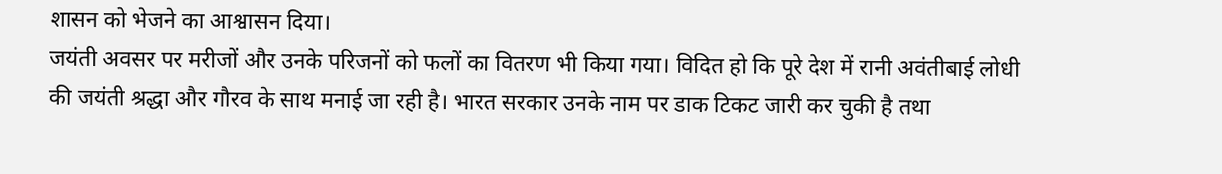शासन को भेजने का आश्वासन दिया।
जयंती अवसर पर मरीजों और उनके परिजनों को फलों का वितरण भी किया गया। विदित हो कि पूरे देश में रानी अवंतीबाई लोधी की जयंती श्रद्धा और गौरव के साथ मनाई जा रही है। भारत सरकार उनके नाम पर डाक टिकट जारी कर चुकी है तथा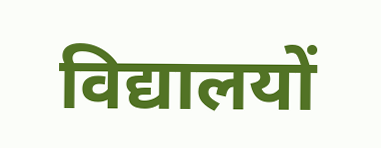विद्यालयों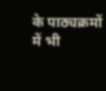के पाठ्यक्रमों में भी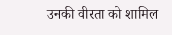उनकी वीरता को शामिल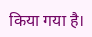किया गया है।